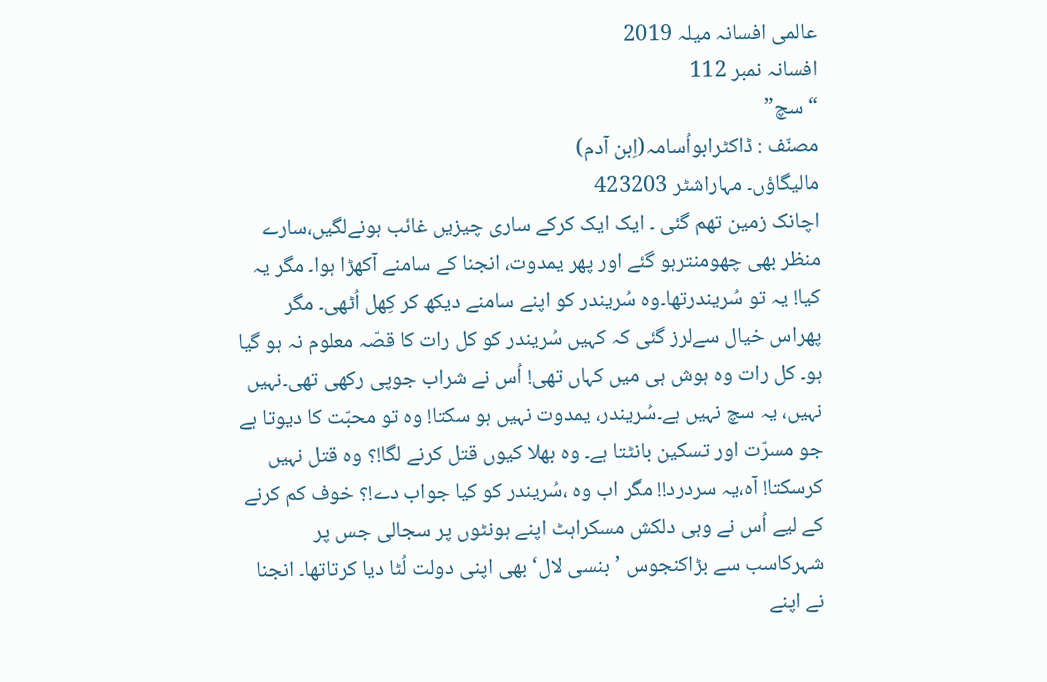عالمی افسانہ میلہ 2019
افسانہ نمبر 112
“سچ”
مصنّف : ڈاکٹرابواُسامہ(اِبن آدم)
مالیگاؤں۔ مہاراشٹر 423203
اچانک زمین تھم گئی ۔ ایک ایک کرکے ساری چیزیں غائب ہونےلگیں،سارے منظر بھی چھومنترہو گئے اور پھر یمدوت، انجنا کے سامنے آکھڑا ہوا۔ مگر یہ کیا! یہ تو سُریندرتھا۔وہ سُریندر کو اپنے سامنے دیکھ کر کِھل اُٹھی۔ مگر پھراس خیال سےلرز گئی کہ کہیں سُریندر کو کل رات کا قصّہ معلوم نہ ہو گیا ہو۔ کل رات وہ ہوش ہی میں کہاں تھی! اُس نے شراب جوپی رکھی تھی۔نہیں نہیں، یہ سچ نہیں ہے۔سُریندر، یمدوت نہیں ہو سکتا! وہ تو محبّت کا دیوتا ہے جو مسرّت اور تسکین بانٹتا ہے۔ وہ بھلا کیوں قتل کرنے لگا!؟ وہ قتل نہیں کرسکتا! آہ،یہ سردرد!! مگر اب وہ ،سُریندر کو کیا جواب دے!؟ خوف کم کرنے کے لیے اُس نے وہی دلکش مسکراہٹ اپنے ہونٹوں پر سجالی جس پر شہرکاسب سے بڑاکنجوس ’بنسی لال‘ بھی اپنی دولت لُٹا دیا کرتاتھا۔ انجنا نے اپنے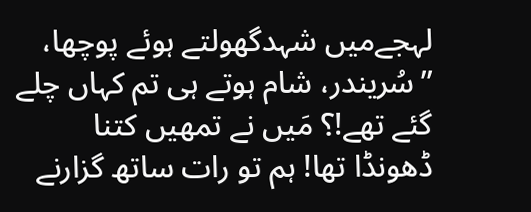لہجےمیں شہدگھولتے ہوئے پوچھا، ’’سُریندر، شام ہوتے ہی تم کہاں چلے گئے تھے!؟ مَیں نے تمھیں کتنا ڈھونڈا تھا! ہم تو رات ساتھ گزارنے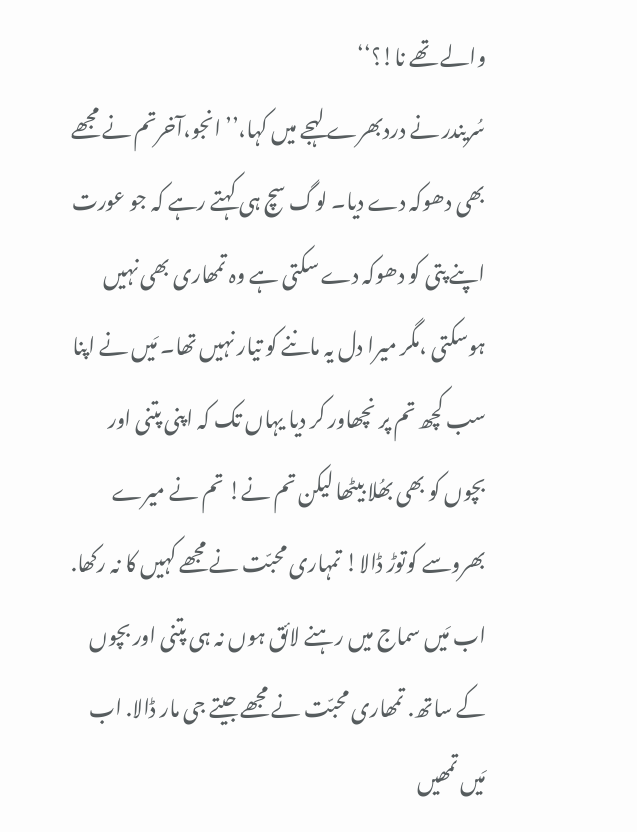والے تھے نا!؟‘‘
سُریندر نے دردبھرے لہجے میں کہا،’’ انجو،آخرتم نے مجھے بھی دھوکہ دے دیا۔ لوگ سچ ہی کہتے رہے کہ جو عورت اپنے پتی کو دھوکہ دے سکتی ہے وہ تمھاری بھی نہیں ہوسکتی ،مگر میرا دل یہ ماننے کو تیار نہیں تھا۔ مَیں نے اپنا سب کچھ تم پر نچھاور کر دیا یہاں تک کہ اپنی پتنی اور بچوں کو بھی بھُلا بیٹھا لیکن تم نے! تم نے میرے بھروسے کوتوڑ ڈالا! تمہاری محبّت نے مجھے کہیں کا نہ رکھا. اب مَیں سماج میں رہنے لائق ہوں نہ ہی پتنی اور بچوں کے ساتھ. تمھاری محبّت نے مجھے جیتے جی مار ڈالا. اب مَیں تمھیں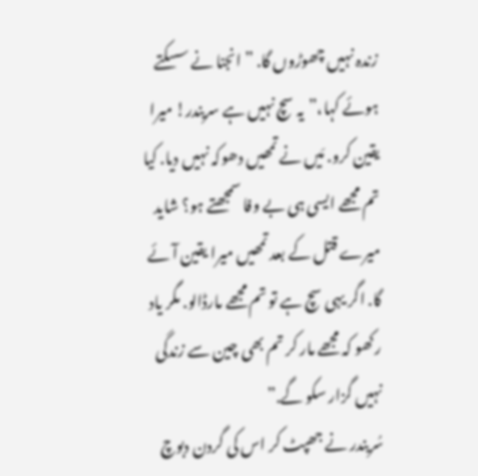زندہ نہیں چھوڑوں گا. ” انجنا نے سسکتے ہوئے کہا،”یہ سچ نہیں ہے سریندر! میرا یقین کرو. مَیں نے تمھیں دھوکہ نہیں دیا. کیا تم مجھے ایسی ہی بے وفا سمجھتے ہو؟ شاید میرے قتل کے بعد تمھیں میرا یقین آئے گا. اگر یہی سچ ہے تو تم مجھے مارڈالو. مگر یاد رکھو کہ مجھے مار کر تم بھی چین سے زندگی نہیں گزار سکو گے.”
سُریندر نے جھپٹ کر اس کی گردن دبوچ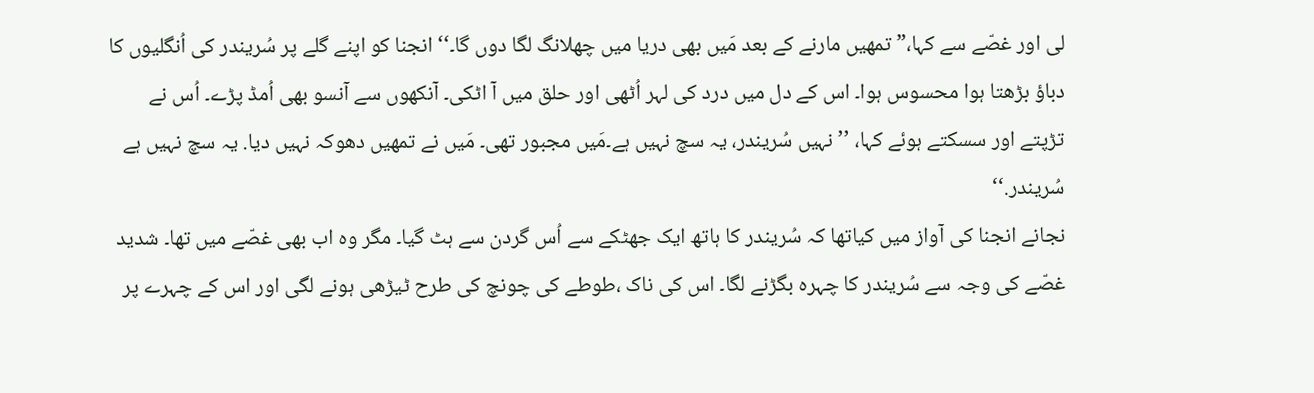لی اور غصّے سے کہا،”تمھیں مارنے کے بعد مَیں بھی دریا میں چھلانگ لگا دوں گا۔‘‘ انجنا کو اپنے گلے پر سُریندر کی اُنگلیوں کا دباؤ بڑھتا ہوا محسوس ہوا۔ اس کے دل میں درد کی لہر اُٹھی اور حلق میں آ اٹکی۔ آنکھوں سے آنسو بھی اُمڈ پڑے۔ اُس نے تڑپتے اور سسکتے ہوئے کہا، ’’ نہیں سُریندر، یہ سچ نہیں ہے۔مَیں مجبور تھی۔ مَیں نے تمھیں دھوکہ نہیں دیا. یہ سچ نہیں ہے سُریندر.‘‘
نجانے انجنا کی آواز میں کیاتھا کہ سُریندر کا ہاتھ ایک جھٹکے سے اُس گردن سے ہٹ گیا۔ مگر وہ اب بھی غصّے میں تھا۔ شدید غصّے کی وجہ سے سُریندر کا چہرہ بگڑنے لگا۔ اس کی ناک ،طوطے کی چونچ کی طرح ٹیڑھی ہونے لگی اور اس کے چہرے پر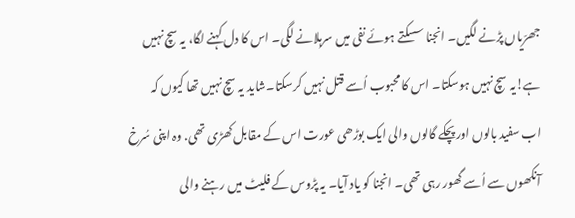جھرّیاں پڑنے لگیں۔ انجنا سسکتے ہوئے نفی میں سرہلانے لگی۔ اس کا دل کہنے لگا، یہ سچ نہیں ہے!یہ سچ نہیں ہوسکتا۔ اس کا محبوب اُسے قتل نہیں کرسکتا۔شاید یہ سچ نہیں تھا کیوں کہ اب سفید بالوں اورپچکے گالوں والی ایک بوڑھی عورت اس کے مقابل کھڑی تھی. وہ اپنی سُرخ آنکھوں سے اُسے گھور رہی تھی۔ انجنا کو یاد آیا۔ یہ پڑوس کے فلیٹ میں رہنے والی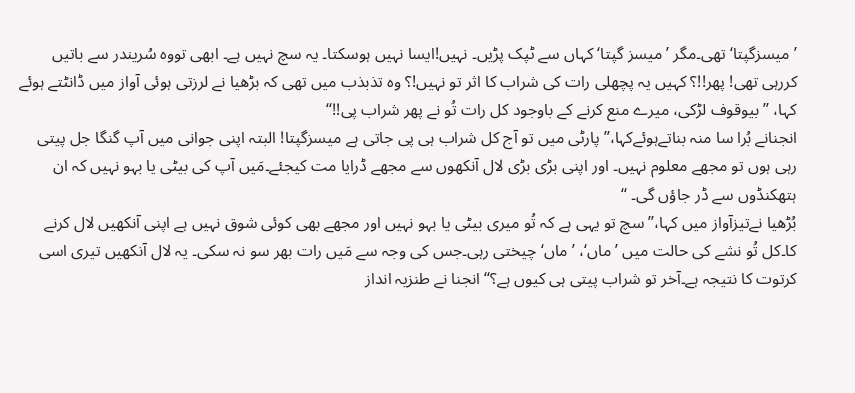’میسزگپتا‘ تھی۔مگر ’میسز گپتا‘ کہاں سے ٹپک پڑیں۔ نہیں!ایسا نہیں ہوسکتا۔ یہ سچ نہیں ہے۔ ابھی تووہ سُریندر سے باتیں کررہی تھی! پھر!!؟ کہیں یہ پچھلی رات کی شراب کا اثر تو نہیں!؟ وہ تذبذب میں تھی کہ بڑھیا نے لرزتی ہوئی آواز میں ڈانٹتے ہوئے کہا، ’’بیوقوف لڑکی، میرے منع کرنے کے باوجود کل رات تُو نے پھر شراب پی!!‘‘
انجنانے بُرا سا منہ بناتےہوئےکہا،’’پارٹی میں تو آج کل شراب ہی پی جاتی ہے میسزگپتا! البتہ اپنی جوانی میں آپ گنگا جل پیتی رہی ہوں تو مجھے معلوم نہیں۔ اور اپنی بڑی بڑی لال آنکھوں سے مجھے ڈرایا مت کیجئے۔مَیں آپ کی بیٹی یا بہو نہیں کہ ان ہتھکنڈوں سے ڈر جاؤں گی۔ ‘‘
بُڑھیا نےتیزآواز میں کہا،’’سچ تو یہی ہے کہ تُو میری بیٹی یا بہو نہیں اور مجھے بھی کوئی شوق نہیں ہے اپنی آنکھیں لال کرنے کا۔کل تُو نشے کی حالت میں ’ماں‘، ’ماں‘ چیختی رہی۔جس کی وجہ سے مَیں رات بھر سو نہ سکی۔ یہ لال آنکھیں تیری اسی کرتوت کا نتیجہ ہے۔آخر تو شراب پیتی ہی کیوں ہے؟‘‘ انجنا نے طنزیہ انداز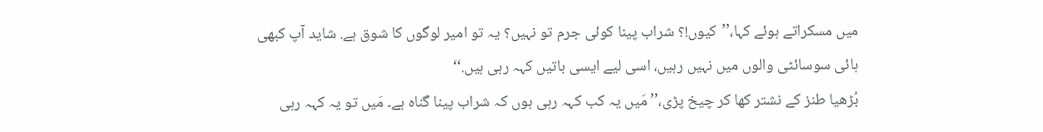میں مسکراتے ہوئے کہا،’’کیوں!؟ شراب پینا کوئی جرم تو نہیں؟ یہ تو امیر لوگوں کا شوق ہے. شاید آپ کبھی ہائی سوسائٹی والوں میں نہیں رہیں، اسی لیے ایسی باتیں کہہ رہی ہیں.‘‘
بُڑھیا طنز کے نشتر کھا کر چیخ پڑی،’’ مَیں یہ کب کہہ رہی ہوں کہ شراب پینا گناہ ہے۔ مَیں تو یہ کہہ رہی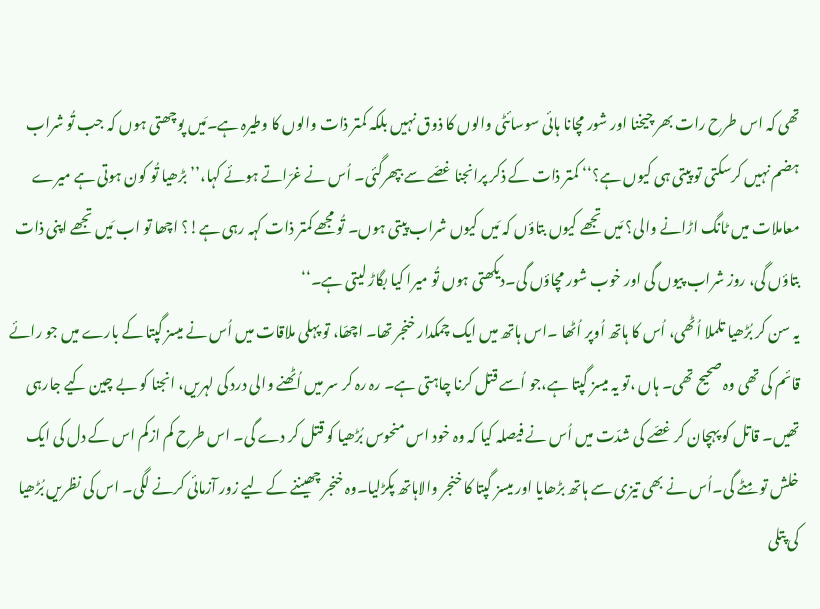تھی کہ اس طرح رات بھر چیخنا اور شور مچانا ہائی سوسائٹی والوں کا ذوق نہیں بلکہ کمتر ذات والوں کا وطیرہ ہے۔مَیں پوچھتی ہوں کہ جب تُو شراب ہضم نہیں کرسکتی تو پیتی ہی کیوں ہے؟‘‘ کمتر ذات کے ذکر پرانجنا غصّے سے بپھرگئی۔ اُس نے غرّاتے ہوئے کہا،’’ بڑھیا تُو کون ہوتی ہے میرے معاملات میں ٹانگ اڑانے والی؟ مَیں تجھے کیوں بتاؤں کہ مَیں کیوں شراب پیتی ہوں۔ تُو مجھے کمتر ذات کہہ رہی ہے!؟ اچھا تو اب مَیں تجھے اپنی ذات بتاؤں گی، روز شراب پیوں گی اور خوب شور مچاؤں گی۔دیکھتی ہوں تُو میرا کیا بگاڑ لیتی ہے۔‘‘
یہ سن کر بُڑھیا تلملا اُٹھی، اُس کا ہاتھ اُوپر اُٹھا ۔اس ہاتھ میں ایک چمکدار خنجر تھا۔ اچھّا، تو پہلی ملاقات میں اُس نے میسز گپتا کے بارے میں جو رائے قائم کی تھی وہ صحیح تھی۔ ہاں ،تو یہ میسز گپتا ہے،جو اُسے قتل کرنا چاہتی ہے۔ رہ رہ کر سر میں اُٹھنے والی درد کی لہریں، انجنا کو بے چین کیے جارہی تھیں۔ قاتل کو پہچان کر غصّے کی شدّت میں اُس نے فیصلہ کیا کہ وہ خود اس منحوس بُڑھیا کو قتل کر دے گی۔ اس طرح کم ازکم اس کے دل کی ایک خلش تو مِٹے گی۔اُس نے بھی تیزی سے ہاتھ بڑھایا اور میسز گپتا کا خنجر والاہاتھ پکڑلیا۔وہ خنجر چھیننے کے لیے زور آزمائی کرنے لگی۔ اس کی نظریں بُڑھیا کی پتلی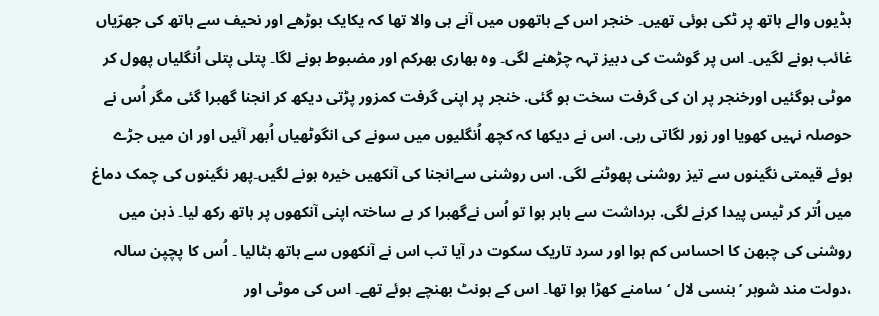ہڈیوں والے ہاتھ پر ٹکی ہوئی تھیں۔ خنجر اس کے ہاتھوں میں آنے ہی والا تھا کہ یکایک بوڑھے اور نحیف سے ہاتھ کی جھرّیاں غائب ہونے لگیں۔ اس پر گوشت کی دبیز تہہ چڑھنے لگی۔ وہ بھاری بھرکم اور مضبوط ہونے لگا۔ پتلی پتلی اُنگلیاں پھول کر موٹی ہوگئیں اورخنجر پر ان کی گرفت سخت ہو گئی. خنجر پر اپنی گرفت کمزور پڑتی دیکھ کر انجنا گھبرا گئی مگر اُس نے حوصلہ نہیں کھویا اور زور لگاتی رہی. اس نے دیکھا کہ کچھ اُنگلیوں میں سونے کی انگوٹھیاں اُبھر آئیں اور ان میں جڑے ہوئے قیمتی نگینوں سے تیز روشنی پھوٹنے لگی. اس روشنی سےانجنا کی آنکھیں خیرہ ہونے لگیں۔پھر نگینوں کی چمک دماغ میں اُتر کر ٹیس پیدا کرنے لگی. برداشت سے باہر ہوا تو اُس نےگھبرا کر بے ساختہ اپنی آنکھوں پر ہاتھ رکھ لیا۔ ذہن میں روشنی کی چبھن کا احساس کم ہوا اور سرد تاریک سکوت در آیا تب اس نے آنکھوں سے ہاتھ ہٹالیا ۔ اُس کا پچپن سالہ ،دولت مند شوہر ’بنسی لال ‘سامنے کھڑا ہوا تھا۔ اس کے ہونٹ بھنچے ہوئے تھے۔ اس کی موٹی اور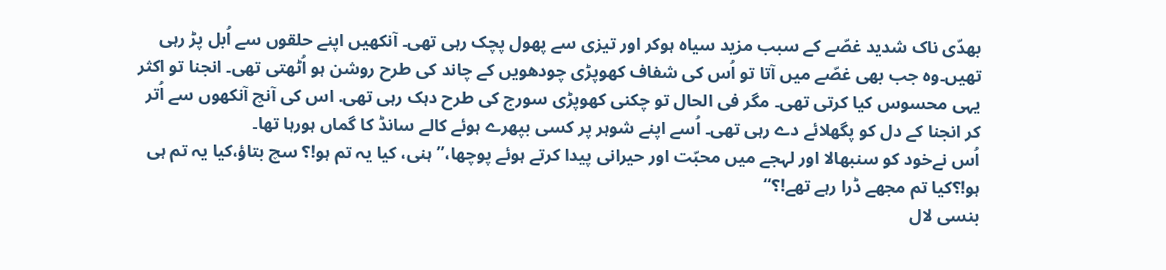بھدّی ناک شدید غصّے کے سبب مزید سیاہ ہوکر اور تیزی سے پھول پچک رہی تھی۔ آنکھیں اپنے حلقوں سے اُبل پڑ رہی تھیں۔وہ جب بھی غصّے میں آتا تو اُس کی شفاف کھوپڑی چودھویں کے چاند کی طرح روشن ہو اُٹھتی تھی۔ انجنا تو اکثر یہی محسوس کیا کرتی تھی۔ مگر فی الحال تو چکنی کھوپڑی سورج کی طرح دہک رہی تھی. اس کی آنچ آنکھوں سے اُتر کر انجنا کے دل کو پگھلائے دے رہی تھی۔ اُسے اپنے شوہر پر کسی بپھرے ہوئے کالے سانڈ کا گماں ہورہا تھا۔
اُس نےخود کو سنبھالا اور لہجے میں محبّت اور حیرانی پیدا کرتے ہوئے پوچھا،’’ہنی، کیا یہ تم ہو!؟ سچ بتاؤ،کیا یہ تم ہی ہو!؟کیا تم مجھے ڈرا رہے تھے!؟‘‘
بنسی لال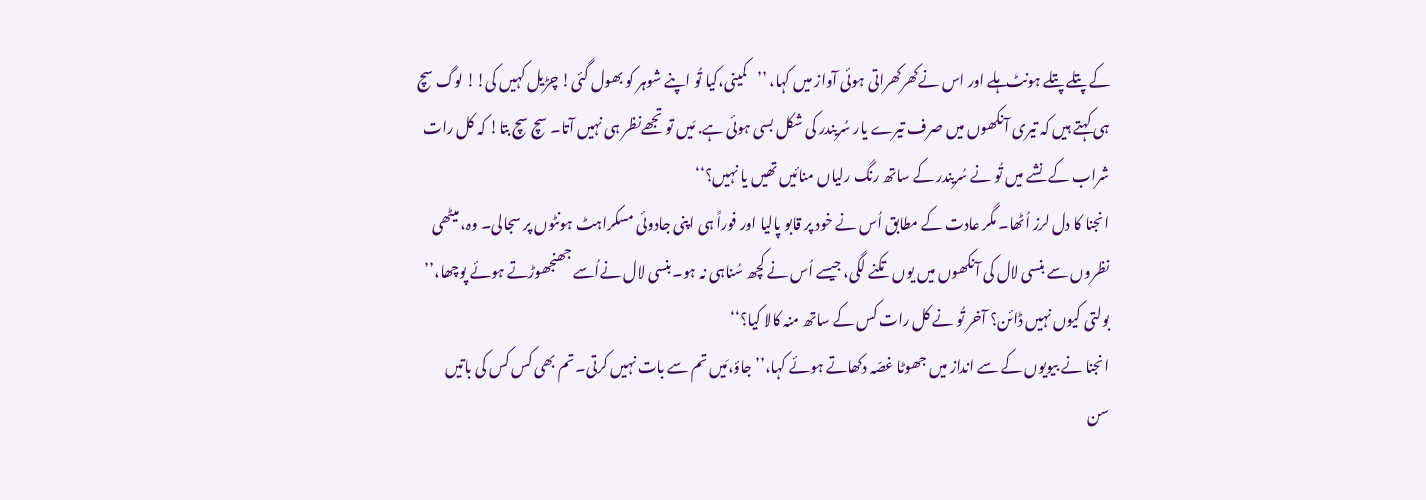کے پتلے پتلے ہونٹ ہلے اور اس نےکھرکھراتی ہوئی آواز میں کہا، ’’کمینی،کیا تُو اپنے شوہر کو بھول گئی! چڑیل کہیں کی!! لوگ سچ ہی کہتے ہیں کہ تیری آنکھوں میں صرف تیرے یار سُریندر کی شکل بسی ہوئی ہے. مَیں تو تجھےنظر ہی نہیں آتا۔ سچ سچ بتا! کہ کل رات شراب کے نشے میں تُو نے سُریندر کے ساتھ رنگ رلیاں منائیں تھیں یا نہیں؟‘‘
انجنا کا دل لرز اُٹھا۔ مگر عادت کے مطابق اُس نے خود پر قابو پالیا اور فوراً ہی اپنی جادوئی مسکراہٹ ہونٹوں پر سجالی۔ وہ، میٹھی نظروں سے بنسی لال کی آنکھوں میں یوں تکنے لگی، جیسے اُس نے کچھ سُناہی نہ ہو۔بنسی لال نےاُسے جھنجھوڑتے ہوئے پوچھا،’’ بولتی کیوں نہیں ڈائن؟ آخر تُو نے کل رات کس کے ساتھ منہ کالا کیا؟‘‘
انجنا نے بیویوں کے سے انداز میں جھوٹا غصّہ دکھاتے ہوئے کہا،’’ جاؤ،مَیں تم سے بات نہیں کرتی۔ تم بھی کس کس کی باتیں سن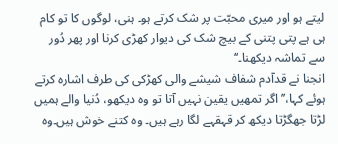لیتے ہو اور میری محبّت پر شک کرتے ہو۔ ہنی، لوگوں کا تو کام ہی ہے پتی پتنی کے بیچ شک کی دیوار کھڑی کرنا اور پھر دُور سے تماشہ دیکھنا۔‘‘
انجنا نے قدآدم شفاف شیشے والی کھڑکی کی طرف اشارہ کرتے ہوئے کہا،’’ اگر تمھیں یقین نہیں آتا تو وہ دیکھو، دُنیا والے ہمیں لڑتا جھگڑتا دیکھ کر قہقہے لگا رہے ہیں۔ وہ کتنے خوش ہیں۔وہ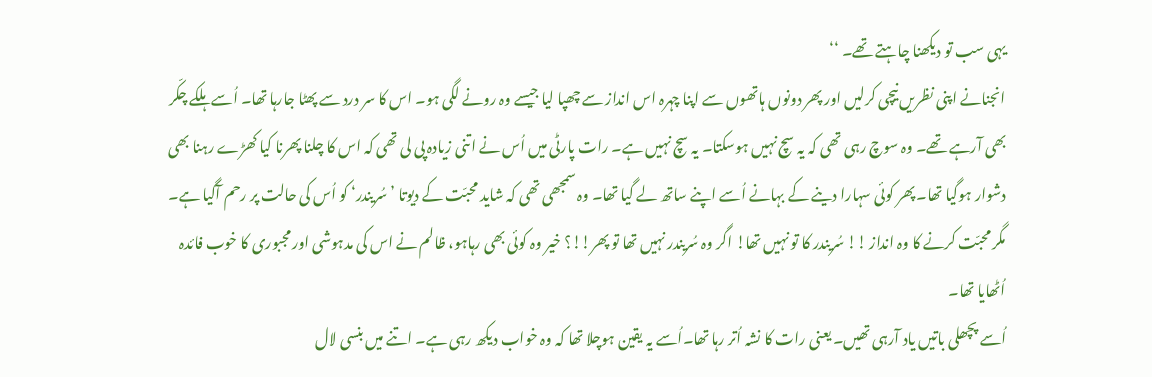یہی سب تو دیکھنا چاہتے تھے۔ ‘‘
انجنانے اپنی نظریں نیچی کرلیں اور پھر دونوں ہاتھوں سے اپنا چہرہ اس انداز سے چھپا لیا جیسے وہ رونے لگی ہو۔ اس کا سر درد سے پھٹا جارہا تھا۔ اُسے ہلکے چکّر بھی آرہے تھے۔ وہ سوچ رہی تھی کہ یہ سچ نہیں ہوسکتا۔ یہ سچ نہیں ہے۔ رات پارٹی میں اُس نے اتنی زیادہ پی لی تھی کہ اس کا چلنا پھرنا کیا کھڑے رہنا بھی دشوار ہوگیا تھا۔ پھر کوئی سہارا دینے کے بہانے اُسے اپنے ساتھ لے گیا تھا۔ وہ سمجھی تھی کہ شاید محبّت کے دیوتا ’سُریندر‘ کو اُس کی حالت پر رحم آگیا ہے۔ مگر محبّت کرنے کا وہ انداز !! سُریندر کا تو نہیں تھا! اگر وہ سُریندر نہیں تھا تو پھر!!؟ خیر وہ کوئی بھی رہاہو، ظالم نے اس کی مدہوشی اور مجبوری کا خوب فائدہ اُٹھایا تھا۔
اُسے پچھلی باتیں یاد آرہی تھیں۔ یعنی رات کا نشہ اُتر رہا تھا۔اُسے یہ یقین ہوچلا تھا کہ وہ خواب دیکھ رہی ہے۔ اتنے میں بنسی لال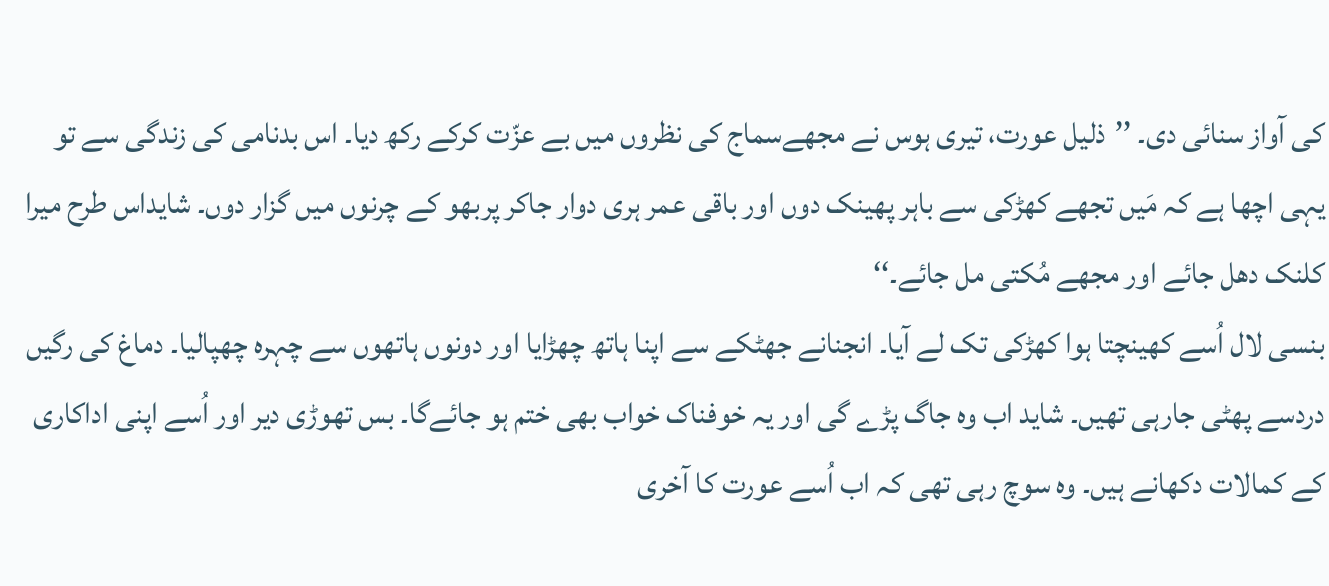کی آواز سنائی دی۔ ’’ذلیل عورت، تیری ہوس نے مجھےسماج کی نظروں میں بے عزّت کرکے رکھ دیا۔ اس بدنامی کی زندگی سے تو یہی اچھا ہے کہ مَیں تجھے کھڑکی سے باہر پھینک دوں اور باقی عمر ہری دوار جاکر پربھو کے چرنوں میں گزار دوں۔ شایداس طرح میرا کلنک دھل جائے اور مجھے مُکتی مل جائے۔‘‘
بنسی لال اُسے کھینچتا ہوا کھڑکی تک لے آیا۔ انجنانے جھٹکے سے اپنا ہاتھ چھڑایا اور دونوں ہاتھوں سے چہرہ چھپالیا۔ دماغ کی رگیں دردسے پھٹی جارہی تھیں۔ شاید اب وہ جاگ پڑے گی اور یہ خوفناک خواب بھی ختم ہو جائےگا۔ بس تھوڑی دیر اور اُسے اپنی اداکاری کے کمالات دکھانے ہیں۔ وہ سوچ رہی تھی کہ اب اُسے عورت کا آخری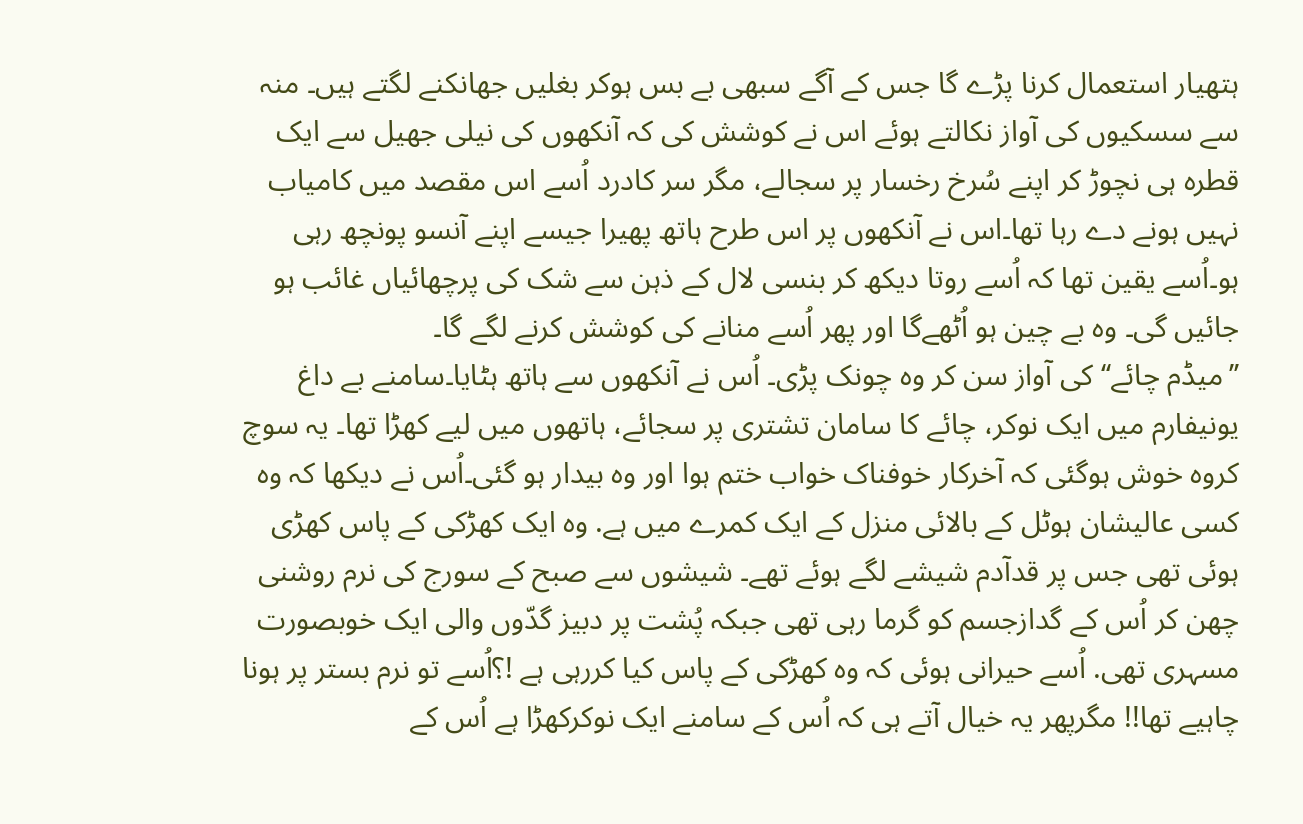ہتھیار استعمال کرنا پڑے گا جس کے آگے سبھی بے بس ہوکر بغلیں جھانکنے لگتے ہیں۔ منہ سے سسکیوں کی آواز نکالتے ہوئے اس نے کوشش کی کہ آنکھوں کی نیلی جھیل سے ایک قطرہ ہی نچوڑ کر اپنے سُرخ رخسار پر سجالے، مگر سر کادرد اُسے اس مقصد میں کامیاب نہیں ہونے دے رہا تھا۔اس نے آنکھوں پر اس طرح ہاتھ پھیرا جیسے اپنے آنسو پونچھ رہی ہو۔اُسے یقین تھا کہ اُسے روتا دیکھ کر بنسی لال کے ذہن سے شک کی پرچھائیاں غائب ہو جائیں گی۔ وہ بے چین ہو اُٹھےگا اور پھر اُسے منانے کی کوشش کرنے لگے گا۔
’’میڈم چائے‘‘ کی آواز سن کر وہ چونک پڑی۔ اُس نے آنکھوں سے ہاتھ ہٹایا۔سامنے بے داغ یونیفارم میں ایک نوکر، چائے کا سامان تشتری پر سجائے، ہاتھوں میں لیے کھڑا تھا۔ یہ سوچ کروہ خوش ہوگئی کہ آخرکار خوفناک خواب ختم ہوا اور وہ بیدار ہو گئی۔اُس نے دیکھا کہ وہ کسی عالیشان ہوٹل کے بالائی منزل کے ایک کمرے میں ہے. وہ ایک کھڑکی کے پاس کھڑی ہوئی تھی جس پر قدآدم شیشے لگے ہوئے تھے۔ شیشوں سے صبح کے سورج کی نرم روشنی چھن کر اُس کے گدازجسم کو گرما رہی تھی جبکہ پُشت پر دبیز گدّوں والی ایک خوبصورت مسہری تھی. اُسے حیرانی ہوئی کہ وہ کھڑکی کے پاس کیا کررہی ہے !؟اُسے تو نرم بستر پر ہونا چاہیے تھا!! مگرپھر یہ خیال آتے ہی کہ اُس کے سامنے ایک نوکرکھڑا ہے اُس کے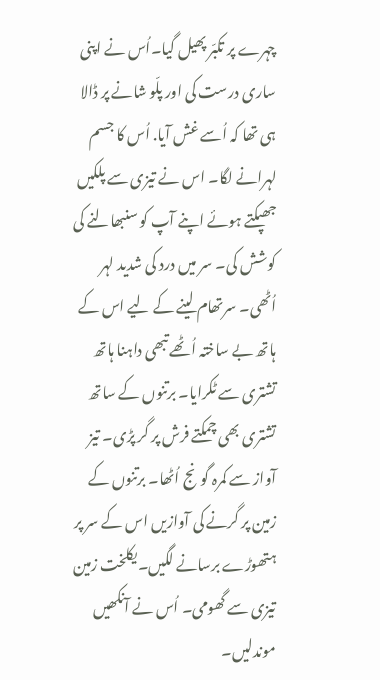چہرے پر تکبّر پھیل گیا۔اُس نے اپنی ساری درست کی اور پلّو شانے پر ڈالا ہی تھا کہ اُسے غش آیا. اُس کا جسم لہرانے لگا۔ اس نے تیزی سے پلکیں جھپکتے ہوئے اپنے آپ کو سنبھالنے کی کوشش کی۔ سر میں درد کی شدید لہر اُٹھی۔ سرتھام لینے کے لیے اس کے ہاتھ بے ساختہ اُٹھے تبھی داہنا ہاتھ تشتری سے ٹکرایا۔ برتنوں کے ساتھ تشتری بھی چمکتے فرش پر گر پڑی۔ تیز آواز سے کمرہ گونج اُٹھا۔ برتنوں کے زمین پر گرنے کی آوازیں اس کے سر پر ہتھوڑے برسانے لگیں۔یکلخت زمین تیزی سے گھومی۔ اُس نے آنکھیں موندلیں۔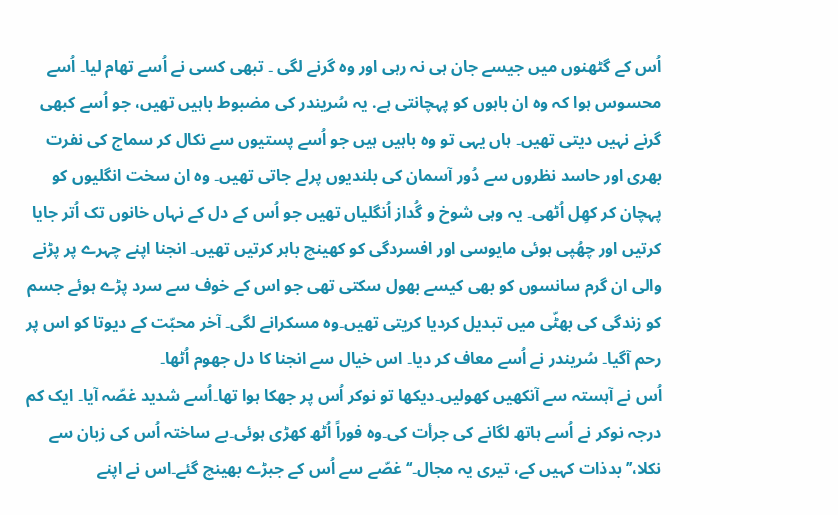اُس کے گٹھنوں میں جیسے جان ہی نہ رہی اور وہ گرنے لگی ۔ تبھی کسی نے اُسے تھام لیا۔ اُسے محسوس ہوا کہ وہ ان باہوں کو پہچانتی ہے. یہ سُریندر کی مضبوط باہیں تھیں، جو اُسے کبھی گرنے نہیں دیتی تھیں۔ ہاں یہی تو وہ باہیں ہیں جو اُسے پستیوں سے نکال کر سماج کی نفرت بھری اور حاسد نظروں سے دُور آسمان کی بلندیوں پرلے جاتی تھیں۔ وہ ان سخت انگلیوں کو پہچان کر کھِل اُٹھی۔ یہ وہی شوخ و گُداز اُنگلیاں تھیں جو اُس کے دل کے نہاں خانوں تک اُتر جایا کرتیں اور چھُپی ہوئی مایوسی اور افسردگی کو کھینچ باہر کرتیں تھیں۔ انجنا اپنے چہرے پر پڑنے والی ان گرم سانسوں کو بھی کیسے بھول سکتی تھی جو اس کے خوف سے سرد پڑے ہوئے جسم کو زندگی کی بھٹّی میں تبدیل کردیا کریتی تھیں۔وہ مسکرانے لگی۔ آخر محبّت کے دیوتا کو اس پر رحم آگیا۔ سُریندر نے اُسے معاف کر دیا۔ اس خیال سے انجنا کا دل جھوم اُٹھا۔
اُس نے آہستہ سے آنکھیں کھولیں۔دیکھا تو نوکر اُس پر جھکا ہوا تھا۔اُسے شدید غصّہ آیا۔ ایک کم درجہ نوکر نے اُسے ہاتھ لگانے کی جرأت کی۔وہ فوراً اُٹھ کھڑی ہوئی۔بے ساختہ اُس کی زبان سے نکلا،’’بدذات کہیں کے، تیری یہ مجال۔‘‘ غصّے سے اُس کے جبڑے بھینچ گئے۔اس نے اپنے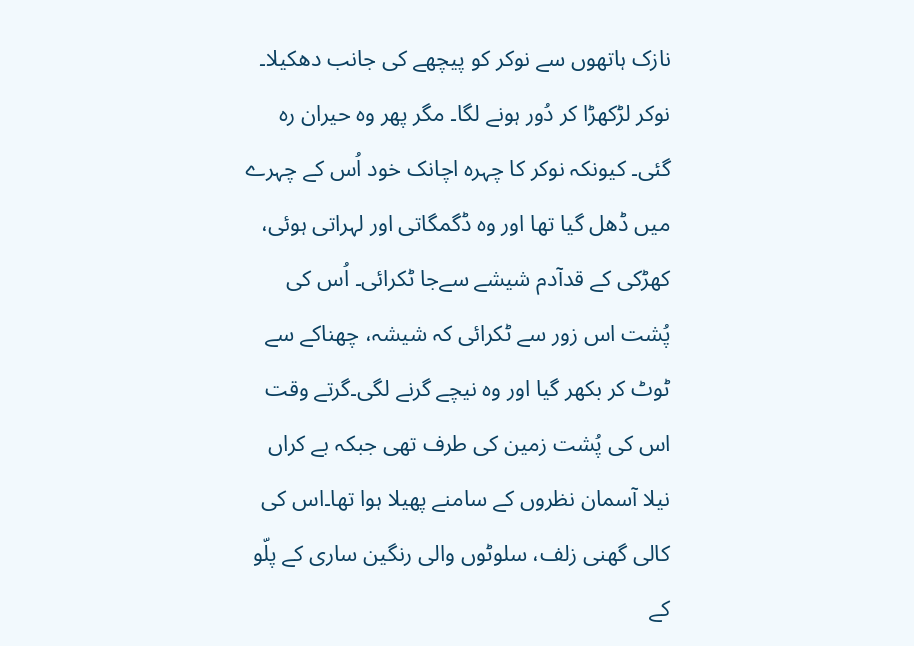نازک ہاتھوں سے نوکر کو پیچھے کی جانب دھکیلا۔ نوکر لڑکھڑا کر دُور ہونے لگا۔ مگر پھر وہ حیران رہ گئی۔ کیونکہ نوکر کا چہرہ اچانک خود اُس کے چہرے میں ڈھل گیا تھا اور وہ ڈگمگاتی اور لہراتی ہوئی، کھڑکی کے قدآدم شیشے سےجا ٹکرائی۔ اُس کی پُشت اس زور سے ٹکرائی کہ شیشہ، چھناکے سے ٹوٹ کر بکھر گیا اور وہ نیچے گرنے لگی۔گرتے وقت اس کی پُشت زمین کی طرف تھی جبکہ بے کراں نیلا آسمان نظروں کے سامنے پھیلا ہوا تھا۔اس کی کالی گھنی زلف، سلوٹوں والی رنگین ساری کے پلّو کے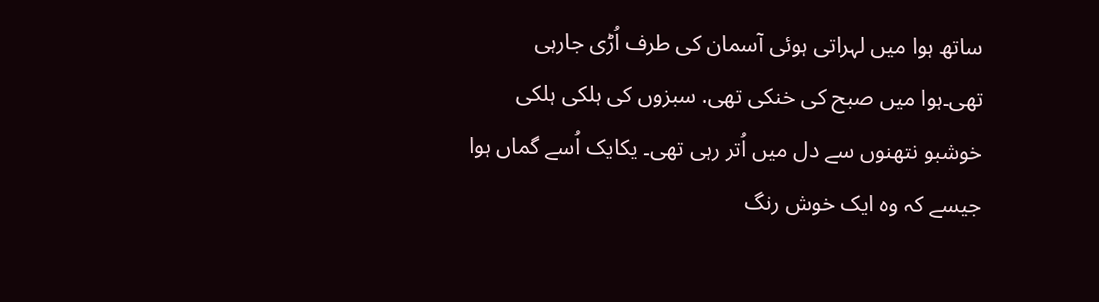ساتھ ہوا میں لہراتی ہوئی آسمان کی طرف اُڑی جارہی تھی۔ہوا میں صبح کی خنکی تھی. سبزوں کی ہلکی ہلکی خوشبو نتھنوں سے دل میں اُتر رہی تھی۔ یکایک اُسے گماں ہوا جیسے کہ وہ ایک خوش رنگ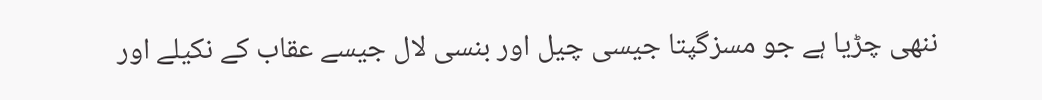ننھی چڑیا ہے جو مسزگپتا جیسی چیل اور بنسی لال جیسے عقاب کے نکیلے اور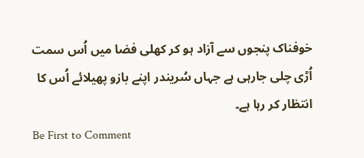خوفناک پنجوں سے آزاد ہو کر کھلی فضا میں اُس سمت اُڑی چلی جارہی ہے جہاں سُریندر اپنے بازو پھیلائے اُس کا انتظار کر رہا ہے۔
Be First to Comment